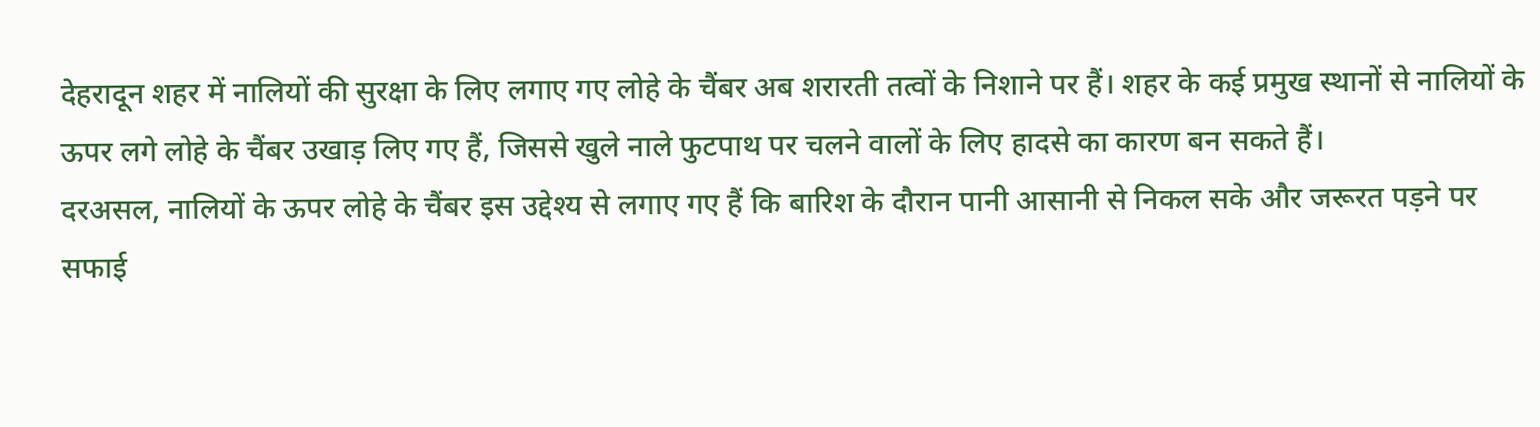देहरादून शहर में नालियों की सुरक्षा के लिए लगाए गए लोहे के चैंबर अब शरारती तत्वों के निशाने पर हैं। शहर के कई प्रमुख स्थानों से नालियों के ऊपर लगे लोहे के चैंबर उखाड़ लिए गए हैं, जिससे खुले नाले फुटपाथ पर चलने वालों के लिए हादसे का कारण बन सकते हैं।
दरअसल, नालियों के ऊपर लोहे के चैंबर इस उद्देश्य से लगाए गए हैं कि बारिश के दौरान पानी आसानी से निकल सके और जरूरत पड़ने पर सफाई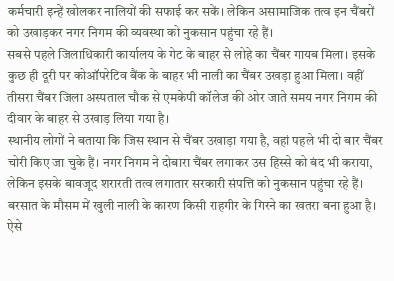कर्मचारी इन्हें खोलकर नालियों की सफाई कर सकें। लेकिन असामाजिक तत्व इन चैंबरों को उखाड़कर नगर निगम की व्यवस्था को नुकसान पहुंचा रहे हैं।
सबसे पहले जिलाधिकारी कार्यालय के गेट के बाहर से लोहे का चैंबर गायब मिला। इसके कुछ ही दूरी पर कोऑपरेटिव बैंक के बाहर भी नाली का चैंबर उखड़ा हुआ मिला। वहीं तीसरा चैंबर जिला अस्पताल चौक से एमकेपी कॉलेज की ओर जाते समय नगर निगम की दीवार के बाहर से उखाड़ लिया गया है।
स्थानीय लोगों ने बताया कि जिस स्थान से चैंबर उखाड़ा गया है, वहां पहले भी दो बार चैंबर चोरी किए जा चुके हैं। नगर निगम ने दोबारा चैंबर लगाकर उस हिस्से को बंद भी कराया, लेकिन इसके बावजूद शरारती तत्व लगातार सरकारी संपत्ति को नुकसान पहुंचा रहे हैं।
बरसात के मौसम में खुली नाली के कारण किसी राहगीर के गिरने का खतरा बना हुआ है। ऐसे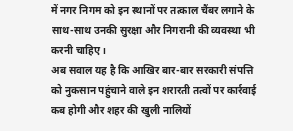में नगर निगम को इन स्थानों पर तत्काल चैंबर लगाने के साथ-साथ उनकी सुरक्षा और निगरानी की व्यवस्था भी करनी चाहिए।
अब सवाल यह है कि आखिर बार-बार सरकारी संपत्ति को नुकसान पहुंचाने वाले इन शरारती तत्वों पर कार्रवाई कब होगी और शहर की खुली नालियों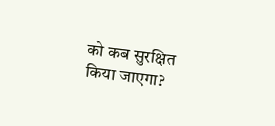को कब सुरक्षित किया जाएगा?